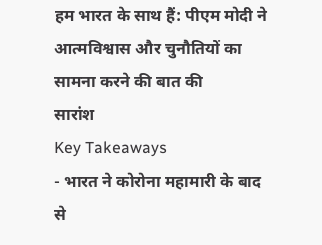हम भारत के साथ हैं: पीएम मोदी ने आत्मविश्वास और चुनौतियों का सामना करने की बात की
सारांश
Key Takeaways
- भारत ने कोरोना महामारी के बाद से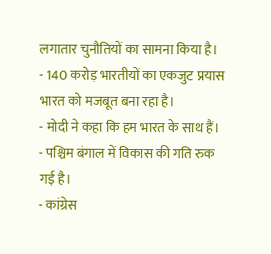लगातार चुनौतियों का सामना किया है।
- 140 करोड़ भारतीयों का एकजुट प्रयास भारत को मजबूत बना रहा है।
- मोदी ने कहा कि हम भारत के साथ हैं।
- पश्चिम बंगाल में विकास की गति रुक गई है।
- कांग्रेस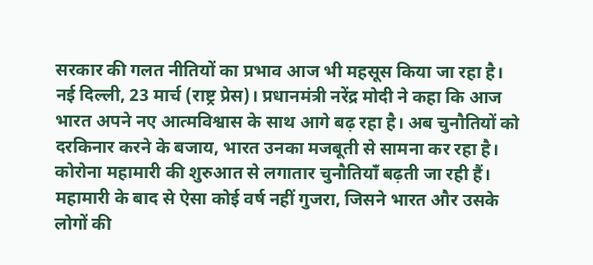सरकार की गलत नीतियों का प्रभाव आज भी महसूस किया जा रहा है।
नई दिल्ली, 23 मार्च (राष्ट्र प्रेस)। प्रधानमंत्री नरेंद्र मोदी ने कहा कि आज भारत अपने नए आत्मविश्वास के साथ आगे बढ़ रहा है। अब चुनौतियों को दरकिनार करने के बजाय, भारत उनका मजबूती से सामना कर रहा है। कोरोना महामारी की शुरुआत से लगातार चुनौतियाँ बढ़ती जा रही हैं। महामारी के बाद से ऐसा कोई वर्ष नहीं गुजरा, जिसने भारत और उसके लोगों की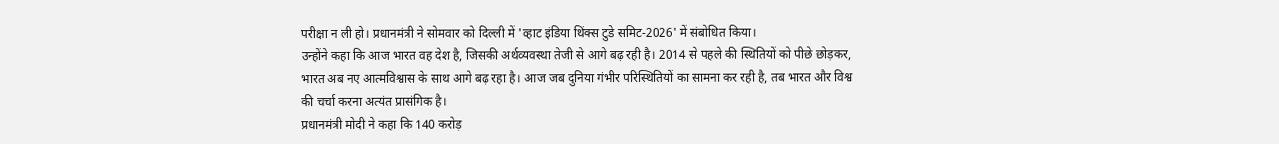परीक्षा न ली हो। प्रधानमंत्री ने सोमवार को दिल्ली में 'व्हाट इंडिया थिंक्स टुडे समिट-2026' में संबोधित किया।
उन्होंने कहा कि आज भारत वह देश है, जिसकी अर्थव्यवस्था तेजी से आगे बढ़ रही है। 2014 से पहले की स्थितियों को पीछे छोड़कर, भारत अब नए आत्मविश्वास के साथ आगे बढ़ रहा है। आज जब दुनिया गंभीर परिस्थितियों का सामना कर रही है, तब भारत और विश्व की चर्चा करना अत्यंत प्रासंगिक है।
प्रधानमंत्री मोदी ने कहा कि 140 करोड़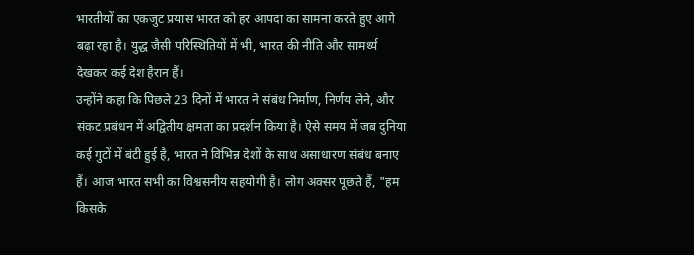भारतीयों का एकजुट प्रयास भारत को हर आपदा का सामना करते हुए आगे बढ़ा रहा है। युद्ध जैसी परिस्थितियों में भी, भारत की नीति और सामर्थ्य देखकर कई देश हैरान हैं।
उन्होंने कहा कि पिछले 23 दिनों में भारत ने संबंध निर्माण, निर्णय लेने, और संकट प्रबंधन में अद्वितीय क्षमता का प्रदर्शन किया है। ऐसे समय में जब दुनिया कई गुटों में बंटी हुई है, भारत ने विभिन्न देशों के साथ असाधारण संबंध बनाए हैं। आज भारत सभी का विश्वसनीय सहयोगी है। लोग अक्सर पूछते हैं, "हम किसके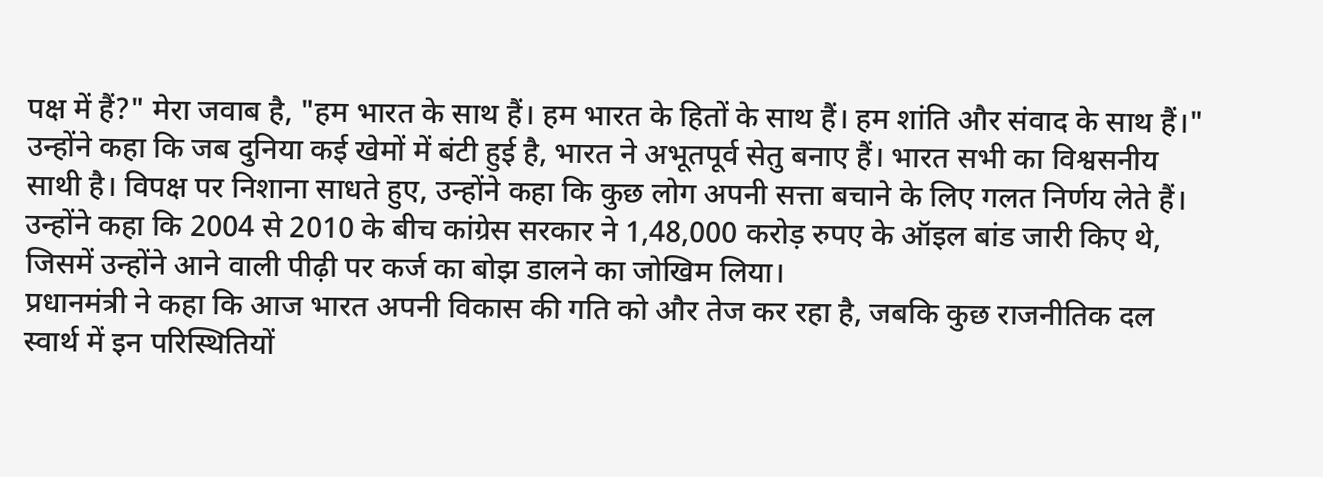पक्ष में हैं?" मेरा जवाब है, "हम भारत के साथ हैं। हम भारत के हितों के साथ हैं। हम शांति और संवाद के साथ हैं।"
उन्होंने कहा कि जब दुनिया कई खेमों में बंटी हुई है, भारत ने अभूतपूर्व सेतु बनाए हैं। भारत सभी का विश्वसनीय साथी है। विपक्ष पर निशाना साधते हुए, उन्होंने कहा कि कुछ लोग अपनी सत्ता बचाने के लिए गलत निर्णय लेते हैं।
उन्होंने कहा कि 2004 से 2010 के बीच कांग्रेस सरकार ने 1,48,000 करोड़ रुपए के ऑइल बांड जारी किए थे, जिसमें उन्होंने आने वाली पीढ़ी पर कर्ज का बोझ डालने का जोखिम लिया।
प्रधानमंत्री ने कहा कि आज भारत अपनी विकास की गति को और तेज कर रहा है, जबकि कुछ राजनीतिक दल स्वार्थ में इन परिस्थितियों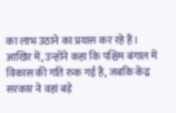का लाभ उठाने का प्रयास कर रहे हैं।
आखिर में, उन्होंने कहा कि पश्चिम बंगाल में विकास की गति रुक गई है, जबकि केंद्र सरकार ने वहां बड़े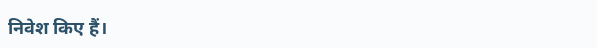निवेश किए हैं।